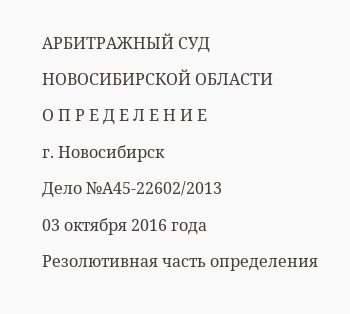АРБИТРАЖНЫЙ СУД НОВОСИБИРСКОЙ ОБЛАСТИ
О П Р Е Д Е Л Е Н И Е
г. Новосибирск
Дело №А45-22602/2013
03 октября 2016 года
Резолютивная часть определения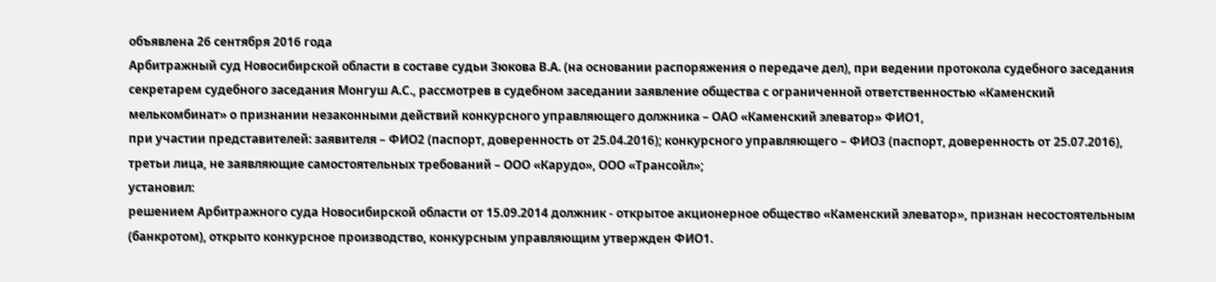объявлена 26 сентября 2016 года
Арбитражный суд Новосибирской области в составе судьи Зюкова В.А. (на основании распоряжения о передаче дел), при ведении протокола судебного заседания секретарем судебного заседания Монгуш А.С., рассмотрев в судебном заседании заявление общества с ограниченной ответственностью «Каменский мелькомбинат» о признании незаконными действий конкурсного управляющего должника – ОАО «Каменский элеватор» ФИО1,
при участии представителей: заявителя – ФИО2 (паспорт, доверенность от 25.04.2016); конкурсного управляющего – ФИО3 (паспорт, доверенность от 25.07.2016),
третьи лица, не заявляющие самостоятельных требований – ООО «Карудо», ООО «Трансойл»;
установил:
решением Арбитражного суда Новосибирской области от 15.09.2014 должник - открытое акционерное общество «Каменский элеватор», признан несостоятельным (банкротом), открыто конкурсное производство, конкурсным управляющим утвержден ФИО1.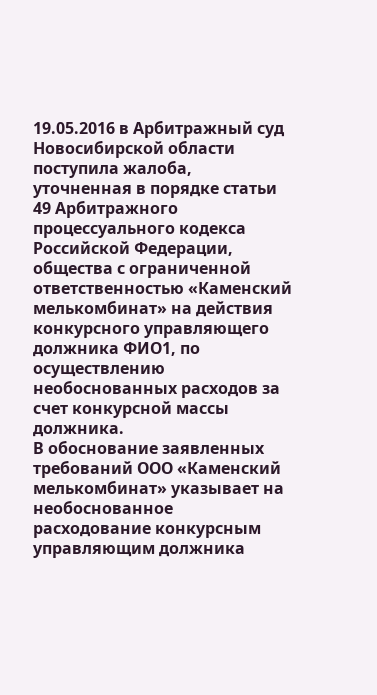19.05.2016 в Арбитражный суд Новосибирской области поступила жалоба, уточненная в порядке статьи 49 Арбитражного процессуального кодекса Российской Федерации, общества с ограниченной ответственностью «Каменский мелькомбинат» на действия конкурсного управляющего должника ФИО1, по осуществлению необоснованных расходов за счет конкурсной массы должника.
В обоснование заявленных требований ООО «Каменский мелькомбинат» указывает на необоснованное расходование конкурсным управляющим должника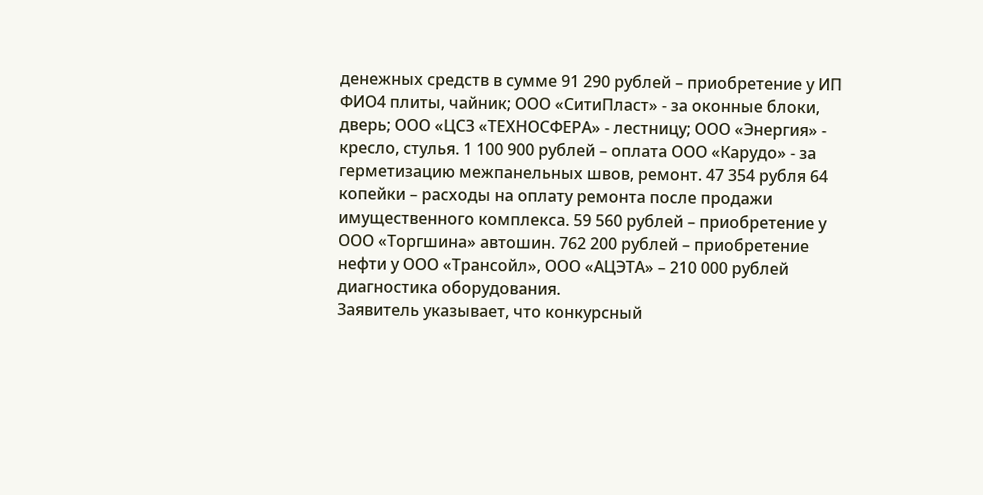денежных средств в сумме 91 290 рублей – приобретение у ИП ФИО4 плиты, чайник; ООО «СитиПласт» - за оконные блоки, дверь; ООО «ЦСЗ «ТЕХНОСФЕРА» - лестницу; ООО «Энергия» - кресло, стулья. 1 100 900 рублей – оплата ООО «Карудо» - за герметизацию межпанельных швов, ремонт. 47 354 рубля 64 копейки – расходы на оплату ремонта после продажи имущественного комплекса. 59 560 рублей – приобретение у ООО «Торгшина» автошин. 762 200 рублей – приобретение нефти у ООО «Трансойл», ООО «АЦЭТА» – 210 000 рублей диагностика оборудования.
Заявитель указывает, что конкурсный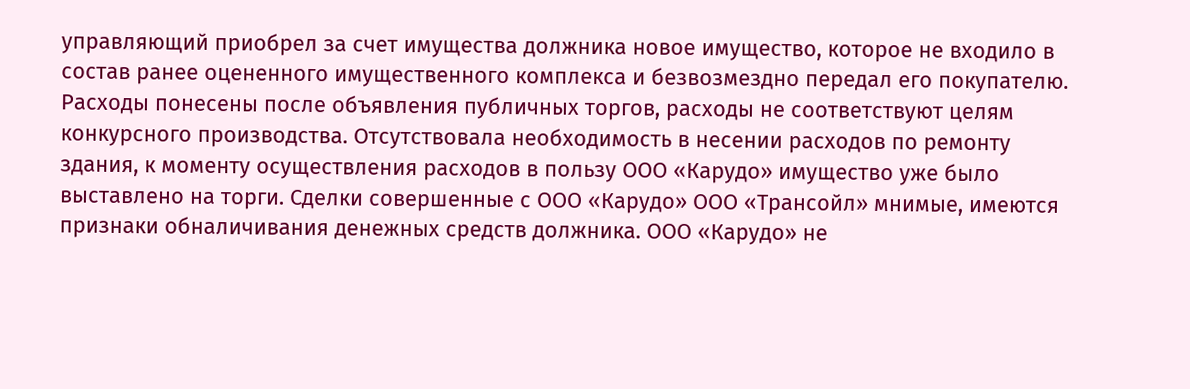управляющий приобрел за счет имущества должника новое имущество, которое не входило в состав ранее оцененного имущественного комплекса и безвозмездно передал его покупателю. Расходы понесены после объявления публичных торгов, расходы не соответствуют целям конкурсного производства. Отсутствовала необходимость в несении расходов по ремонту здания, к моменту осуществления расходов в пользу ООО «Карудо» имущество уже было выставлено на торги. Сделки совершенные с ООО «Карудо» ООО «Трансойл» мнимые, имеются признаки обналичивания денежных средств должника. ООО «Карудо» не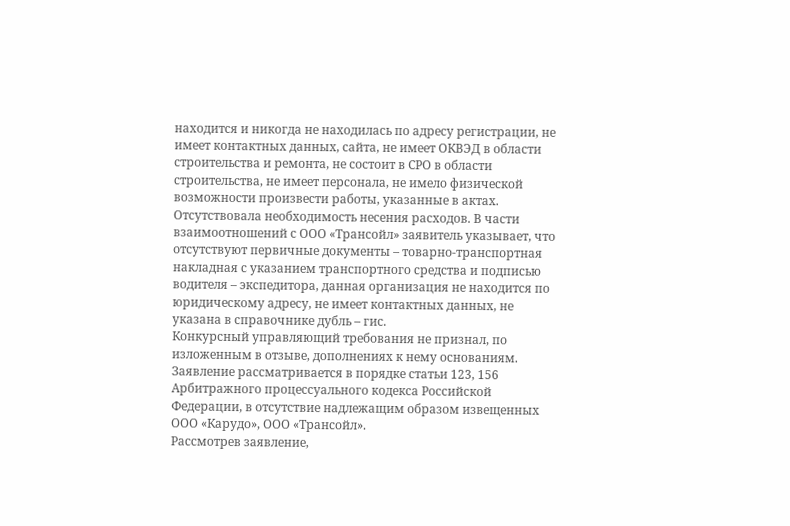находится и никогда не находилась по адресу регистрации, не имеет контактных данных, сайта, не имеет ОКВЭД в области строительства и ремонта, не состоит в СРО в области строительства, не имеет персонала, не имело физической возможности произвести работы, указанные в актах. Отсутствовала необходимость несения расходов. В части взаимоотношений с ООО «Трансойл» заявитель указывает, что отсутствуют первичные документы – товарно-транспортная накладная с указанием транспортного средства и подписью водителя – экспедитора, данная организация не находится по юридическому адресу, не имеет контактных данных, не указана в справочнике дубль – гис.
Конкурсный управляющий требования не признал, по изложенным в отзыве, дополнениях к нему основаниям.
Заявление рассматривается в порядке статьи 123, 156 Арбитражного процессуального кодекса Российской Федерации, в отсутствие надлежащим образом извещенных ООО «Карудо», ООО «Трансойл».
Рассмотрев заявление,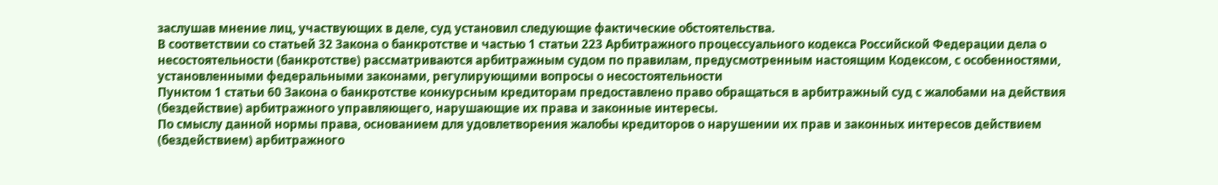заслушав мнение лиц, участвующих в деле, суд установил следующие фактические обстоятельства.
В соответствии со статьей 32 Закона о банкротстве и частью 1 статьи 223 Арбитражного процессуального кодекса Российской Федерации дела о несостоятельности (банкротстве) рассматриваются арбитражным судом по правилам, предусмотренным настоящим Кодексом, с особенностями, установленными федеральными законами, регулирующими вопросы о несостоятельности
Пунктом 1 статьи 60 Закона о банкротстве конкурсным кредиторам предоставлено право обращаться в арбитражный суд с жалобами на действия (бездействие) арбитражного управляющего, нарушающие их права и законные интересы.
По смыслу данной нормы права, основанием для удовлетворения жалобы кредиторов о нарушении их прав и законных интересов действием (бездействием) арбитражного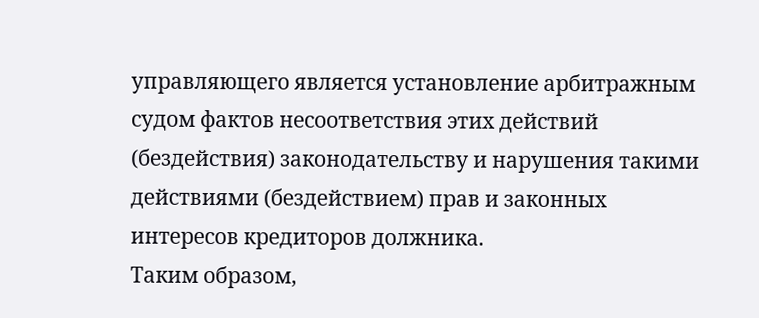управляющего является установление арбитражным судом фактов несоответствия этих действий (бездействия) законодательству и нарушения такими действиями (бездействием) прав и законных интересов кредиторов должника.
Таким образом,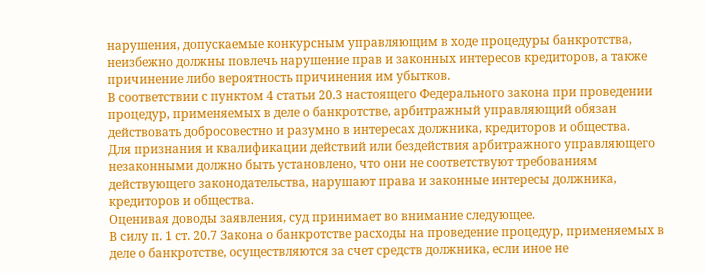нарушения, допускаемые конкурсным управляющим в ходе процедуры банкротства, неизбежно должны повлечь нарушение прав и законных интересов кредиторов, а также причинение либо вероятность причинения им убытков.
В соответствии с пунктом 4 статьи 20.3 настоящего Федерального закона при проведении процедур, применяемых в деле о банкротстве, арбитражный управляющий обязан действовать добросовестно и разумно в интересах должника, кредиторов и общества.
Для признания и квалификации действий или бездействия арбитражного управляющего незаконными должно быть установлено, что они не соответствуют требованиям действующего законодательства, нарушают права и законные интересы должника, кредиторов и общества.
Оценивая доводы заявления, суд принимает во внимание следующее.
В силу п. 1 ст. 20.7 Закона о банкротстве расходы на проведение процедур, применяемых в деле о банкротстве, осуществляются за счет средств должника, если иное не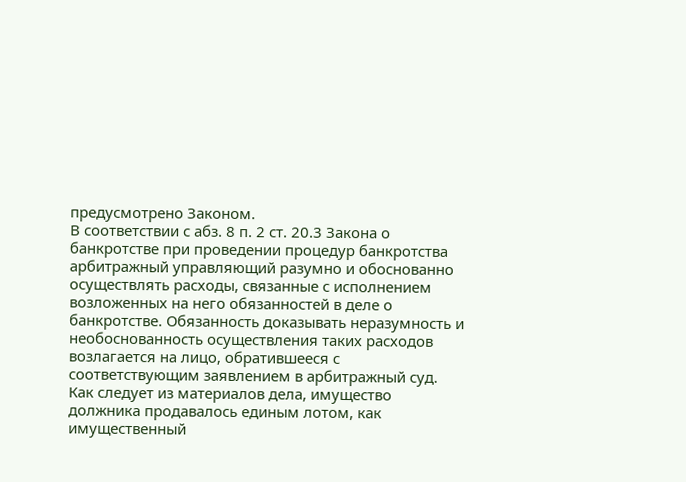предусмотрено Законом.
В соответствии с абз. 8 п. 2 ст. 20.3 Закона о банкротстве при проведении процедур банкротства арбитражный управляющий разумно и обоснованно осуществлять расходы, связанные с исполнением возложенных на него обязанностей в деле о банкротстве. Обязанность доказывать неразумность и необоснованность осуществления таких расходов возлагается на лицо, обратившееся с соответствующим заявлением в арбитражный суд.
Как следует из материалов дела, имущество должника продавалось единым лотом, как имущественный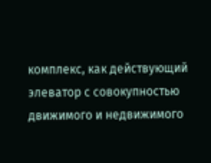комплекс, как действующий элеватор с совокупностью движимого и недвижимого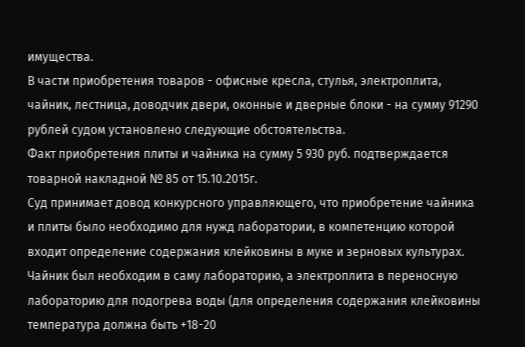имущества.
В части приобретения товаров - офисные кресла, стулья, электроплита, чайник, лестница, доводчик двери, оконные и дверные блоки - на сумму 91290 рублей судом установлено следующие обстоятельства.
Факт приобретения плиты и чайника на сумму 5 930 руб. подтверждается товарной накладной № 85 от 15.10.2015г.
Суд принимает довод конкурсного управляющего, что приобретение чайника и плиты было необходимо для нужд лаборатории, в компетенцию которой входит определение содержания клейковины в муке и зерновых культурах. Чайник был необходим в саму лабораторию, а электроплита в переносную лабораторию для подогрева воды (для определения содержания клейковины температура должна быть +18-20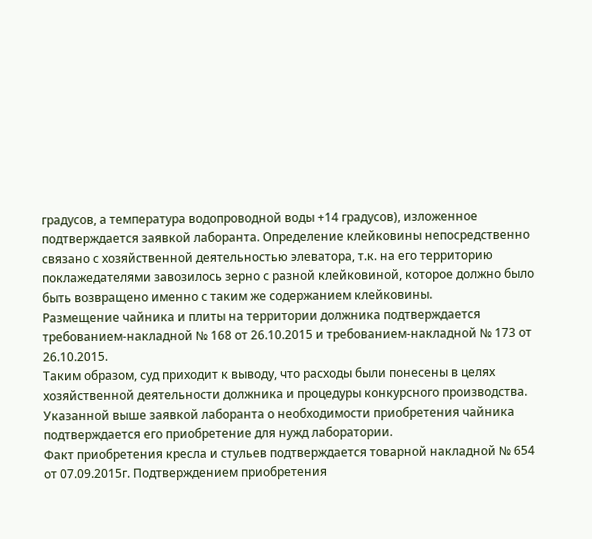градусов, а температура водопроводной воды +14 градусов), изложенное подтверждается заявкой лаборанта. Определение клейковины непосредственно связано с хозяйственной деятельностью элеватора, т.к. на его территорию поклажедателями завозилось зерно с разной клейковиной, которое должно было быть возвращено именно с таким же содержанием клейковины.
Размещение чайника и плиты на территории должника подтверждается требованием-накладной № 168 от 26.10.2015 и требованием-накладной № 173 от 26.10.2015.
Таким образом, суд приходит к выводу, что расходы были понесены в целях хозяйственной деятельности должника и процедуры конкурсного производства.
Указанной выше заявкой лаборанта о необходимости приобретения чайника подтверждается его приобретение для нужд лаборатории.
Факт приобретения кресла и стульев подтверждается товарной накладной № 654 от 07.09.2015г. Подтверждением приобретения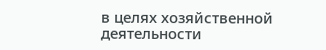в целях хозяйственной деятельности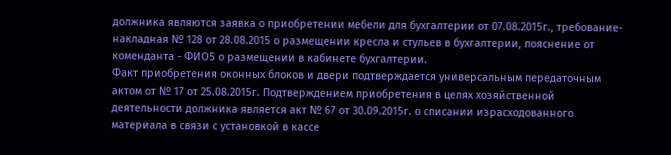должника являются заявка о приобретении мебели для бухгалтерии от 07.08.2015г., требование-накладная № 128 от 28.08.2015 о размещении кресла и стульев в бухгалтерии, пояснение от коменданта - ФИО5 о размещении в кабинете бухгалтерии.
Факт приобретения оконных блоков и двери подтверждается универсальным передаточным актом от № 17 от 25.08.2015г. Подтверждением приобретения в целях хозяйственной деятельности должника является акт № 67 от 30.09.2015г. о списании израсходованного материала в связи с установкой в кассе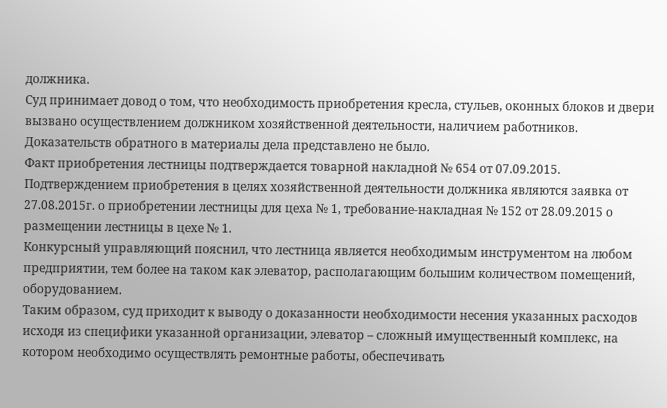должника.
Суд принимает довод о том, что необходимость приобретения кресла, стульев, оконных блоков и двери вызвано осуществлением должником хозяйственной деятельности, наличием работников. Доказательств обратного в материалы дела представлено не было.
Факт приобретения лестницы подтверждается товарной накладной № 654 от 07.09.2015. Подтверждением приобретения в целях хозяйственной деятельности должника являются заявка от 27.08.2015г. о приобретении лестницы для цеха № 1, требование-накладная № 152 от 28.09.2015 о размещении лестницы в цехе № 1.
Конкурсный управляющий пояснил, что лестница является необходимым инструментом на любом предприятии, тем более на таком как элеватор, располагающим большим количеством помещений, оборудованием.
Таким образом, суд приходит к выводу о доказанности необходимости несения указанных расходов исходя из специфики указанной организации, элеватор – сложный имущественный комплекс, на котором необходимо осуществлять ремонтные работы, обеспечивать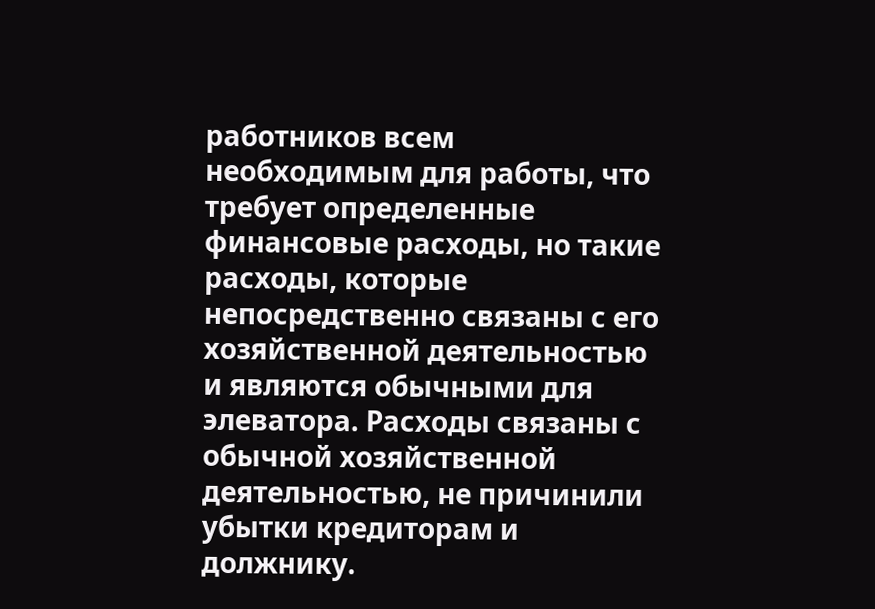работников всем необходимым для работы, что требует определенные финансовые расходы, но такие расходы, которые непосредственно связаны с его хозяйственной деятельностью и являются обычными для элеватора. Расходы связаны с обычной хозяйственной деятельностью, не причинили убытки кредиторам и должнику.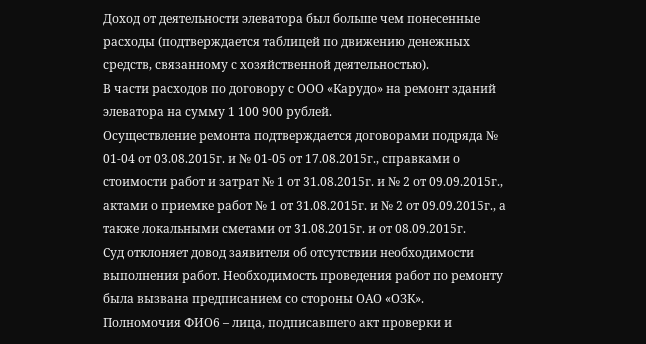Доход от деятельности элеватора был больше чем понесенные расходы (подтверждается таблицей по движению денежных средств, связанному с хозяйственной деятельностью).
В части расходов по договору с ООО «Карудо» на ремонт зданий элеватора на сумму 1 100 900 рублей.
Осуществление ремонта подтверждается договорами подряда № 01-04 от 03.08.2015г. и № 01-05 от 17.08.2015г., справками о стоимости работ и затрат № 1 от 31.08.2015г. и № 2 от 09.09.2015г., актами о приемке работ № 1 от 31.08.2015г. и № 2 от 09.09.2015г., а также локальными сметами от 31.08.2015г. и от 08.09.2015г.
Суд отклоняет довод заявителя об отсутствии необходимости выполнения работ. Необходимость проведения работ по ремонту была вызвана предписанием со стороны ОАО «ОЗК».
Полномочия ФИО6 – лица, подписавшего акт проверки и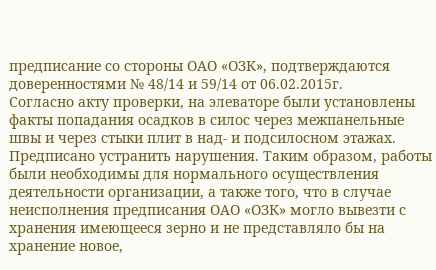предписание со стороны ОАО «ОЗК», подтверждаются доверенностями № 48/14 и 59/14 от 06.02.2015г.
Согласно акту проверки, на элеваторе были установлены факты попадания осадков в силос через межпанельные швы и через стыки плит в над- и подсилосном этажах. Предписано устранить нарушения. Таким образом, работы были необходимы для нормального осуществления деятельности организации, а также того, что в случае неисполнения предписания ОАО «ОЗК» могло вывезти с хранения имеющееся зерно и не представляло бы на хранение новое,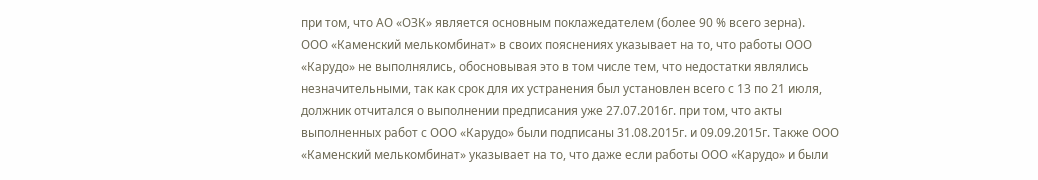при том, что АО «ОЗК» является основным поклажедателем (более 90 % всего зерна).
ООО «Каменский мелькомбинат» в своих пояснениях указывает на то, что работы ООО «Карудо» не выполнялись, обосновывая это в том числе тем, что недостатки являлись незначительными, так как срок для их устранения был установлен всего с 13 по 21 июля, должник отчитался о выполнении предписания уже 27.07.2016г. при том, что акты выполненных работ с ООО «Карудо» были подписаны 31.08.2015г. и 09.09.2015г. Также ООО «Каменский мелькомбинат» указывает на то, что даже если работы ООО «Карудо» и были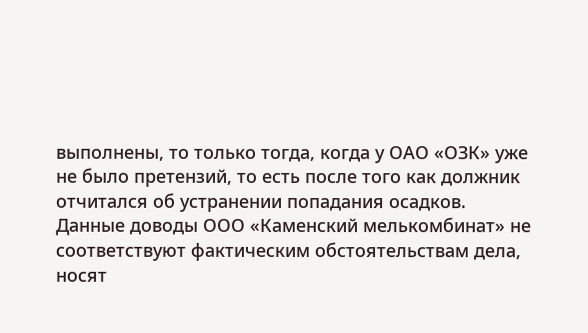выполнены, то только тогда, когда у ОАО «ОЗК» уже не было претензий, то есть после того как должник отчитался об устранении попадания осадков.
Данные доводы ООО «Каменский мелькомбинат» не соответствуют фактическим обстоятельствам дела, носят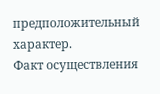предположительный характер.
Факт осуществления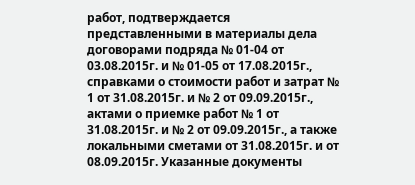работ, подтверждается представленными в материалы дела договорами подряда № 01-04 от 03.08.2015г. и № 01-05 от 17.08.2015г., справками о стоимости работ и затрат № 1 от 31.08.2015г. и № 2 от 09.09.2015г., актами о приемке работ № 1 от 31.08.2015г. и № 2 от 09.09.2015г., а также локальными сметами от 31.08.2015г. и от 08.09.2015г. Указанные документы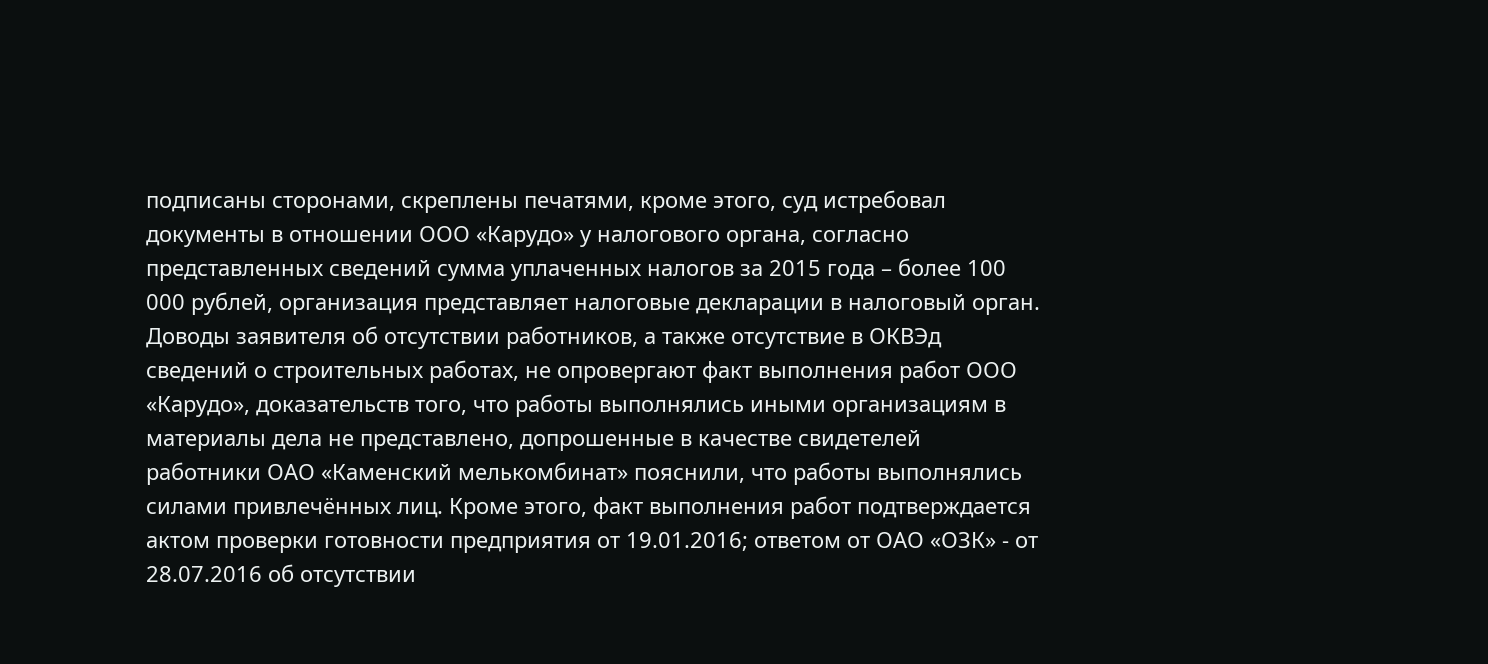подписаны сторонами, скреплены печатями, кроме этого, суд истребовал документы в отношении ООО «Карудо» у налогового органа, согласно представленных сведений сумма уплаченных налогов за 2015 года – более 100 000 рублей, организация представляет налоговые декларации в налоговый орган. Доводы заявителя об отсутствии работников, а также отсутствие в ОКВЭд сведений о строительных работах, не опровергают факт выполнения работ ООО «Карудо», доказательств того, что работы выполнялись иными организациям в материалы дела не представлено, допрошенные в качестве свидетелей работники ОАО «Каменский мелькомбинат» пояснили, что работы выполнялись силами привлечённых лиц. Кроме этого, факт выполнения работ подтверждается актом проверки готовности предприятия от 19.01.2016; ответом от ОАО «ОЗК» - от 28.07.2016 об отсутствии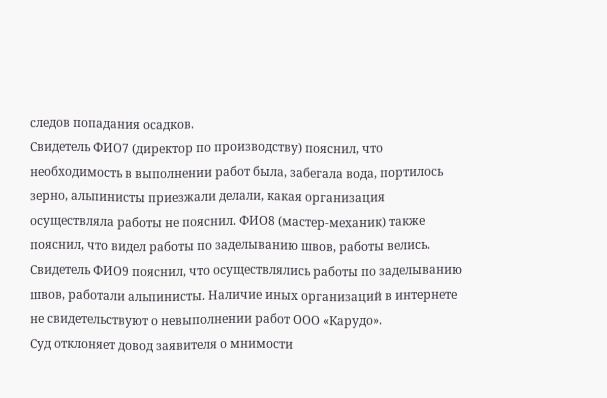следов попадания осадков.
Свидетель ФИО7 (директор по производству) пояснил, что необходимость в выполнении работ была, забегала вода, портилось зерно, альпинисты приезжали делали, какая организация осуществляла работы не пояснил. ФИО8 (мастер-механик) также пояснил, что видел работы по заделыванию швов, работы велись. Свидетель ФИО9 пояснил, что осуществлялись работы по заделыванию швов, работали альпинисты. Наличие иных организаций в интернете не свидетельствуют о невыполнении работ ООО «Карудо».
Суд отклоняет довод заявителя о мнимости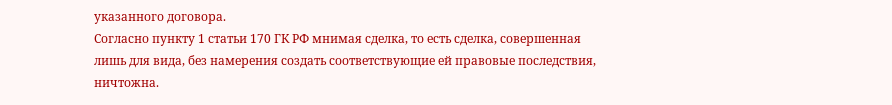указанного договора.
Согласно пункту 1 статьи 170 ГК РФ мнимая сделка, то есть сделка, совершенная лишь для вида, без намерения создать соответствующие ей правовые последствия, ничтожна.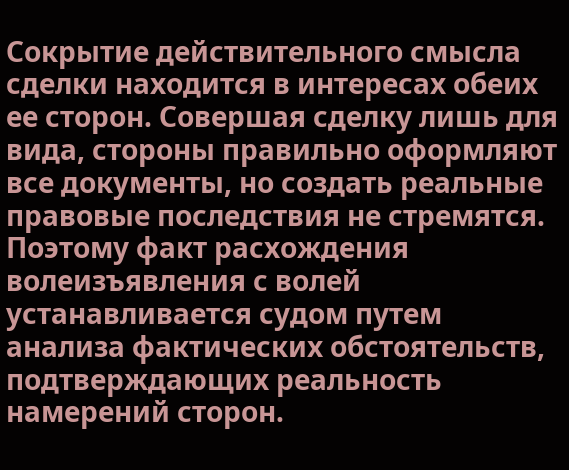Сокрытие действительного смысла сделки находится в интересах обеих ее сторон. Совершая сделку лишь для вида, стороны правильно оформляют все документы, но создать реальные правовые последствия не стремятся. Поэтому факт расхождения волеизъявления с волей устанавливается судом путем анализа фактических обстоятельств, подтверждающих реальность намерений сторон.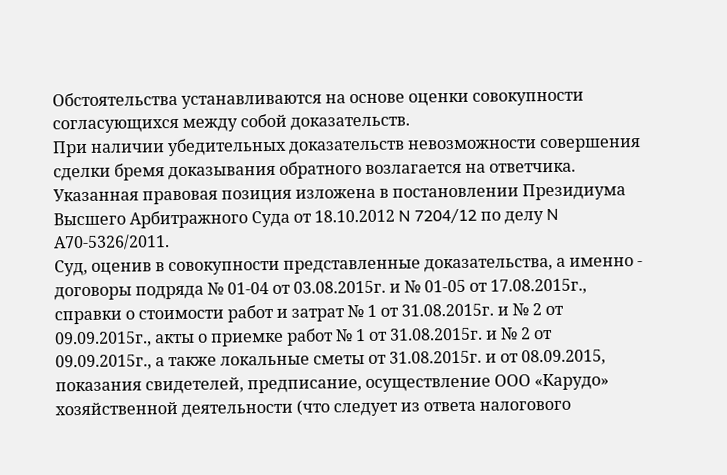Обстоятельства устанавливаются на основе оценки совокупности согласующихся между собой доказательств.
При наличии убедительных доказательств невозможности совершения сделки бремя доказывания обратного возлагается на ответчика. Указанная правовая позиция изложена в постановлении Президиума Высшего Арбитражного Суда от 18.10.2012 N 7204/12 по делу N А70-5326/2011.
Суд, оценив в совокупности представленные доказательства, а именно - договоры подряда № 01-04 от 03.08.2015г. и № 01-05 от 17.08.2015г., справки о стоимости работ и затрат № 1 от 31.08.2015г. и № 2 от 09.09.2015г., акты о приемке работ № 1 от 31.08.2015г. и № 2 от 09.09.2015г., а также локальные сметы от 31.08.2015г. и от 08.09.2015, показания свидетелей, предписание, осуществление ООО «Карудо» хозяйственной деятельности (что следует из ответа налогового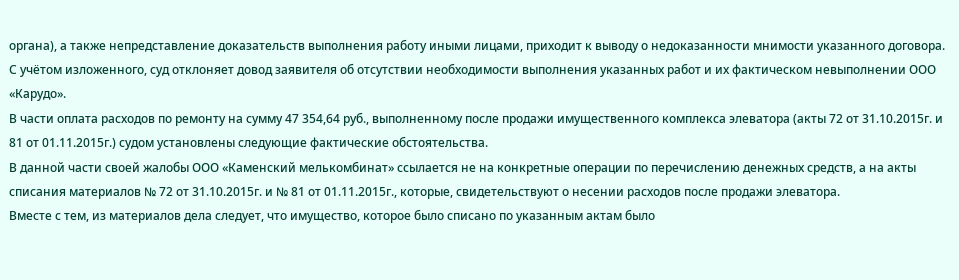органа), а также непредставление доказательств выполнения работу иными лицами, приходит к выводу о недоказанности мнимости указанного договора.
С учётом изложенного, суд отклоняет довод заявителя об отсутствии необходимости выполнения указанных работ и их фактическом невыполнении ООО «Карудо».
В части оплата расходов по ремонту на сумму 47 354,64 руб., выполненному после продажи имущественного комплекса элеватора (акты 72 от 31.10.2015г. и 81 от 01.11.2015г.) судом установлены следующие фактические обстоятельства.
В данной части своей жалобы ООО «Каменский мелькомбинат» ссылается не на конкретные операции по перечислению денежных средств, а на акты списания материалов № 72 от 31.10.2015г. и № 81 от 01.11.2015г., которые, свидетельствуют о несении расходов после продажи элеватора.
Вместе с тем, из материалов дела следует, что имущество, которое было списано по указанным актам было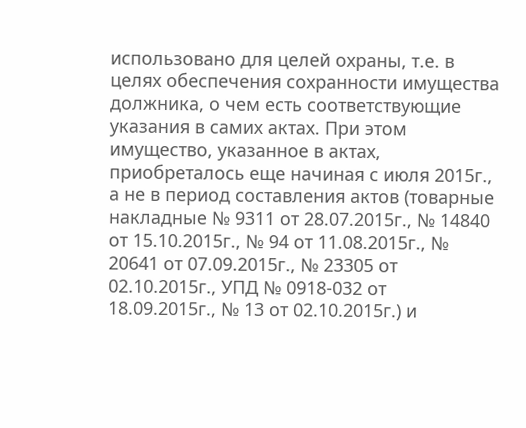использовано для целей охраны, т.е. в целях обеспечения сохранности имущества должника, о чем есть соответствующие указания в самих актах. При этом имущество, указанное в актах, приобреталось еще начиная с июля 2015г., а не в период составления актов (товарные накладные № 9311 от 28.07.2015г., № 14840 от 15.10.2015г., № 94 от 11.08.2015г., № 20641 от 07.09.2015г., № 23305 от 02.10.2015г., УПД № 0918-032 от 18.09.2015г., № 13 от 02.10.2015г.) и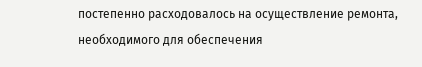постепенно расходовалось на осуществление ремонта, необходимого для обеспечения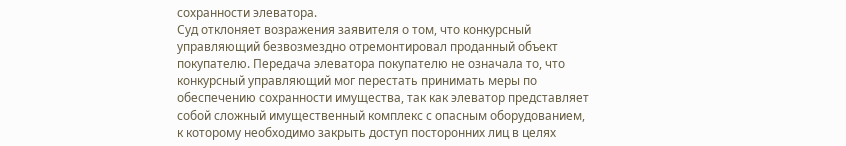сохранности элеватора.
Суд отклоняет возражения заявителя о том, что конкурсный управляющий безвозмездно отремонтировал проданный объект покупателю. Передача элеватора покупателю не означала то, что конкурсный управляющий мог перестать принимать меры по обеспечению сохранности имущества, так как элеватор представляет собой сложный имущественный комплекс с опасным оборудованием, к которому необходимо закрыть доступ посторонних лиц в целях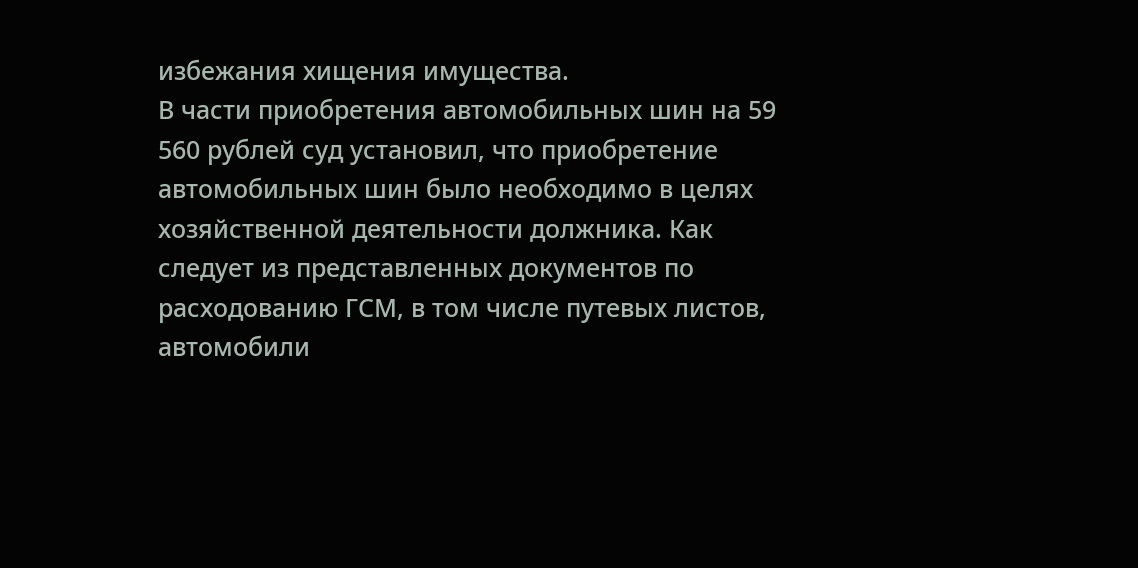избежания хищения имущества.
В части приобретения автомобильных шин на 59 560 рублей суд установил, что приобретение автомобильных шин было необходимо в целях хозяйственной деятельности должника. Как следует из представленных документов по расходованию ГСМ, в том числе путевых листов, автомобили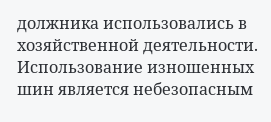должника использовались в хозяйственной деятельности. Использование изношенных шин является небезопасным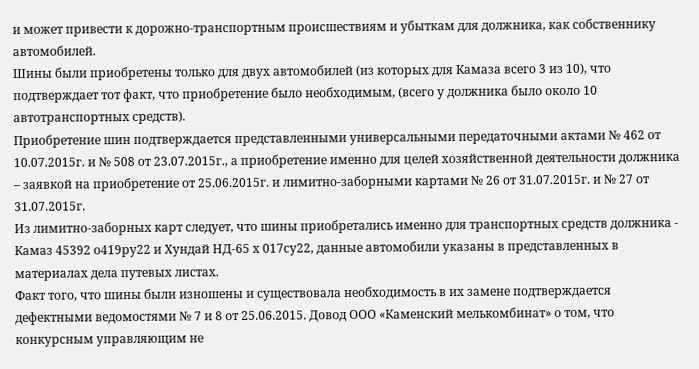и может привести к дорожно-транспортным происшествиям и убыткам для должника, как собственнику автомобилей.
Шины были приобретены только для двух автомобилей (из которых для Камаза всего 3 из 10), что подтверждает тот факт, что приобретение было необходимым, (всего у должника было около 10 автотранспортных средств).
Приобретение шин подтверждается представленными универсальными передаточными актами № 462 от 10.07.2015г. и № 508 от 23.07.2015г., а приобретение именно для целей хозяйственной деятельности должника – заявкой на приобретение от 25.06.2015г. и лимитно-заборными картами № 26 от 31.07.2015г. и № 27 от 31.07.2015г.
Из лимитно-заборных карт следует, что шины приобретались именно для транспортных средств должника - Камаз 45392 о419ру22 и Хундай НД-65 х 017су22, данные автомобили указаны в представленных в материалах дела путевых листах.
Факт того, что шины были изношены и существовала необходимость в их замене подтверждается дефектными ведомостями № 7 и 8 от 25.06.2015. Довод ООО «Каменский мелькомбинат» о том, что конкурсным управляющим не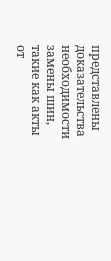представлены доказательства необходимости замены шин, такие как акты от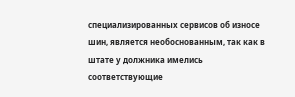специализированных сервисов об износе шин, является необоснованным, так как в штате у должника имелись соответствующие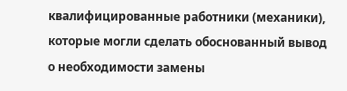квалифицированные работники (механики), которые могли сделать обоснованный вывод о необходимости замены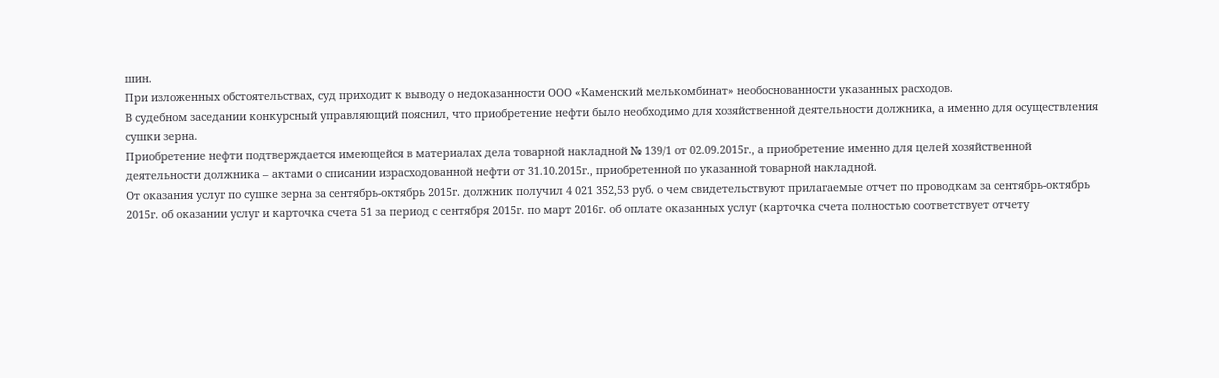шин.
При изложенных обстоятельствах, суд приходит к выводу о недоказанности ООО «Каменский мелькомбинат» необоснованности указанных расходов.
В судебном заседании конкурсный управляющий пояснил, что приобретение нефти было необходимо для хозяйственной деятельности должника, а именно для осуществления сушки зерна.
Приобретение нефти подтверждается имеющейся в материалах дела товарной накладной № 139/1 от 02.09.2015г., а приобретение именно для целей хозяйственной деятельности должника – актами о списании израсходованной нефти от 31.10.2015г., приобретенной по указанной товарной накладной.
От оказания услуг по сушке зерна за сентябрь-октябрь 2015г. должник получил 4 021 352,53 руб. о чем свидетельствуют прилагаемые отчет по проводкам за сентябрь-октябрь 2015г. об оказании услуг и карточка счета 51 за период с сентября 2015г. по март 2016г. об оплате оказанных услуг (карточка счета полностью соответствует отчету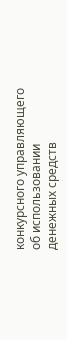конкурсного управляющего об использовании денежных средств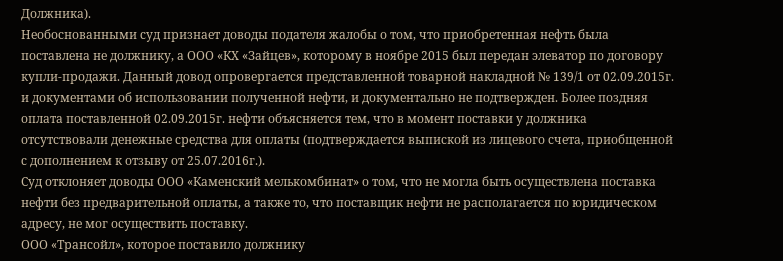Должника).
Необоснованными суд признает доводы подателя жалобы о том, что приобретенная нефть была поставлена не должнику, а ООО «КХ «Зайцев», которому в ноябре 2015 был передан элеватор по договору купли-продажи. Данный довод опровергается представленной товарной накладной № 139/1 от 02.09.2015г. и документами об использовании полученной нефти, и документально не подтвержден. Более поздняя оплата поставленной 02.09.2015г. нефти объясняется тем, что в момент поставки у должника отсутствовали денежные средства для оплаты (подтверждается выпиской из лицевого счета, приобщенной с дополнением к отзыву от 25.07.2016г.).
Суд отклоняет доводы ООО «Каменский мелькомбинат» о том, что не могла быть осуществлена поставка нефти без предварительной оплаты, а также то, что поставщик нефти не располагается по юридическом адресу, не мог осуществить поставку.
ООО «Трансойл», которое поставило должнику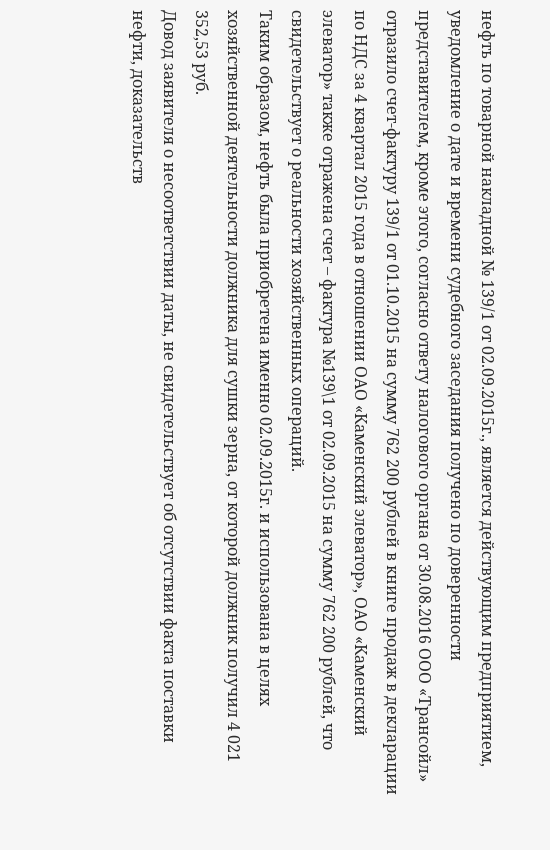нефть по товарной накладной № 139/1 от 02.09.2015г., является действующим предприятием, уведомление о дате и времени судебного заседания получено по доверенности представителем, кроме этого, согласно ответу налогового органа от 30.08.2016 ООО «Трансойл» отразило счет-фактуру 139/1 от 01.10.2015 на сумму 762 200 рублей в книге продаж в декларации по НДС за 4 квартал 2015 года в отношении ОАО «Каменский элеватор», ОАО «Каменский элеватор» также отражена счет – фактура №139\1 от 02.09.2015 на сумму 762 200 рублей, что свидетельствует о реальности хозяйственных операций.
Таким образом, нефть была приобретена именно 02.09.2015г. и использована в целях хозяйственной деятельности должника для сушки зерна, от которой должник получил 4 021 352,53 руб.
Довод заявителя о несоответствии даты, не свидетельствует об отсутствии факта поставки нефти, доказательств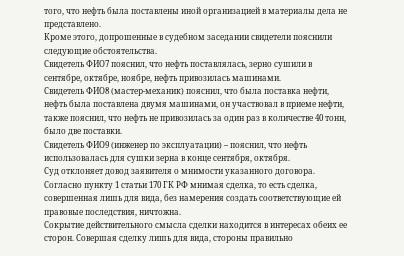того, что нефть была поставлены иной организацией в материалы дела не представлено.
Кроме этого, допрошенные в судебном заседании свидетели пояснили следующие обстоятельства.
Свидетель ФИО7 пояснил, что нефть поставлялась, зерно сушили в сентябре, октябре, ноябре, нефть привозилась машинами.
Свидетель ФИО8 (мастер-механик) пояснил, что была поставка нефти, нефть была поставлена двумя машинами, он участвовал в приеме нефти, также пояснил, что нефть не привозилась за один раз в количестве 40 тонн, было две поставки.
Свидетель ФИО9 (инженер по эксплуатации) – пояснил, что нефть использовалась для сушки зерна в конце сентября, октября.
Суд отклоняет довод заявителя о мнимости указанного договора.
Согласно пункту 1 статьи 170 ГК РФ мнимая сделка, то есть сделка, совершенная лишь для вида, без намерения создать соответствующие ей правовые последствия, ничтожна.
Сокрытие действительного смысла сделки находится в интересах обеих ее сторон. Совершая сделку лишь для вида, стороны правильно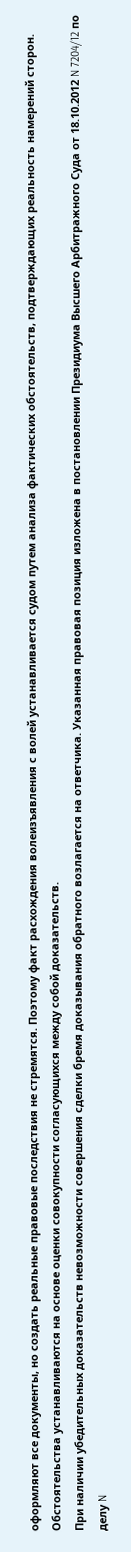оформляют все документы, но создать реальные правовые последствия не стремятся. Поэтому факт расхождения волеизъявления с волей устанавливается судом путем анализа фактических обстоятельств, подтверждающих реальность намерений сторон. Обстоятельства устанавливаются на основе оценки совокупности согласующихся между собой доказательств.
При наличии убедительных доказательств невозможности совершения сделки бремя доказывания обратного возлагается на ответчика. Указанная правовая позиция изложена в постановлении Президиума Высшего Арбитражного Суда от 18.10.2012 N 7204/12 по делу N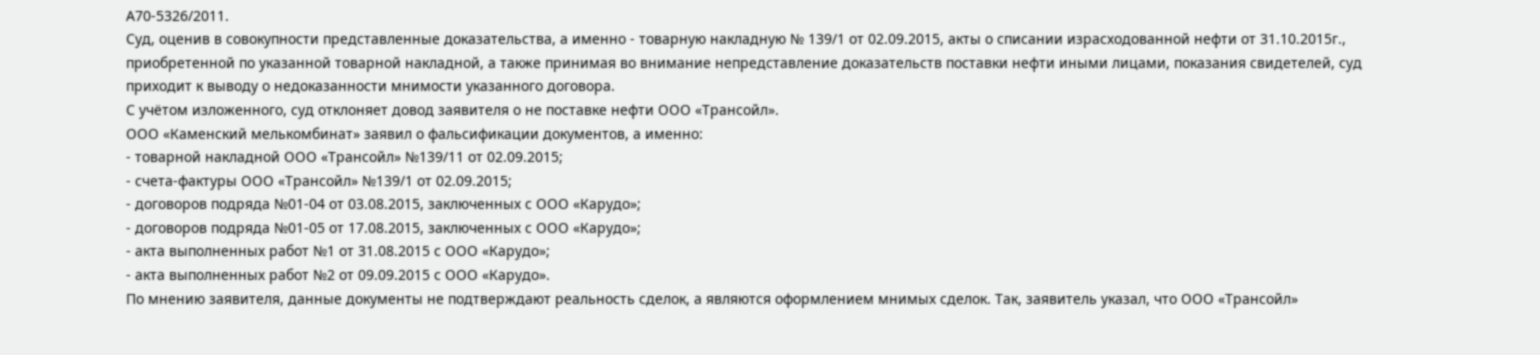А70-5326/2011.
Суд, оценив в совокупности представленные доказательства, а именно - товарную накладную № 139/1 от 02.09.2015, акты о списании израсходованной нефти от 31.10.2015г., приобретенной по указанной товарной накладной, а также принимая во внимание непредставление доказательств поставки нефти иными лицами, показания свидетелей, суд приходит к выводу о недоказанности мнимости указанного договора.
С учётом изложенного, суд отклоняет довод заявителя о не поставке нефти ООО «Трансойл».
ООО «Каменский мелькомбинат» заявил о фальсификации документов, а именно:
- товарной накладной ООО «Трансойл» №139/11 от 02.09.2015;
- счета-фактуры ООО «Трансойл» №139/1 от 02.09.2015;
- договоров подряда №01-04 от 03.08.2015, заключенных с ООО «Карудо»;
- договоров подряда №01-05 от 17.08.2015, заключенных с ООО «Карудо»;
- акта выполненных работ №1 от 31.08.2015 с ООО «Карудо»;
- акта выполненных работ №2 от 09.09.2015 с ООО «Карудо».
По мнению заявителя, данные документы не подтверждают реальность сделок, а являются оформлением мнимых сделок. Так, заявитель указал, что ООО «Трансойл»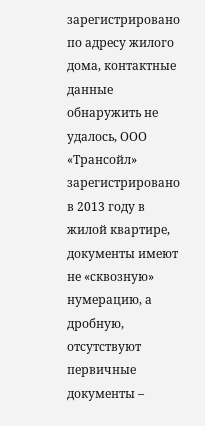зарегистрировано по адресу жилого дома, контактные данные обнаружить не удалось, ООО «Трансойл» зарегистрировано в 2013 году в жилой квартире, документы имеют не «сквозную» нумерацию, а дробную, отсутствуют первичные документы –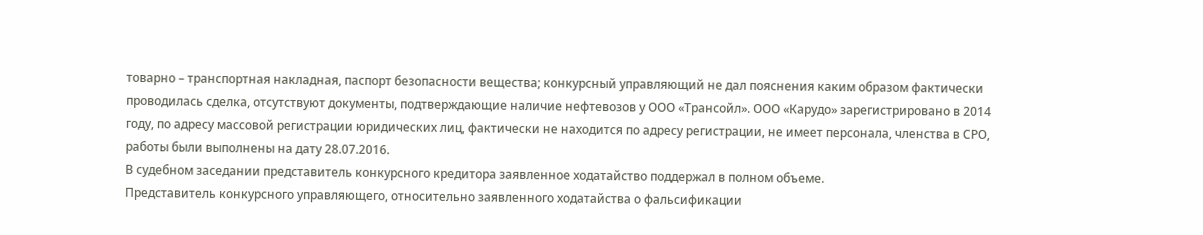товарно – транспортная накладная, паспорт безопасности вещества; конкурсный управляющий не дал пояснения каким образом фактически проводилась сделка, отсутствуют документы, подтверждающие наличие нефтевозов у ООО «Трансойл». ООО «Карудо» зарегистрировано в 2014 году, по адресу массовой регистрации юридических лиц, фактически не находится по адресу регистрации, не имеет персонала, членства в СРО, работы были выполнены на дату 28.07.2016.
В судебном заседании представитель конкурсного кредитора заявленное ходатайство поддержал в полном объеме.
Представитель конкурсного управляющего, относительно заявленного ходатайства о фальсификации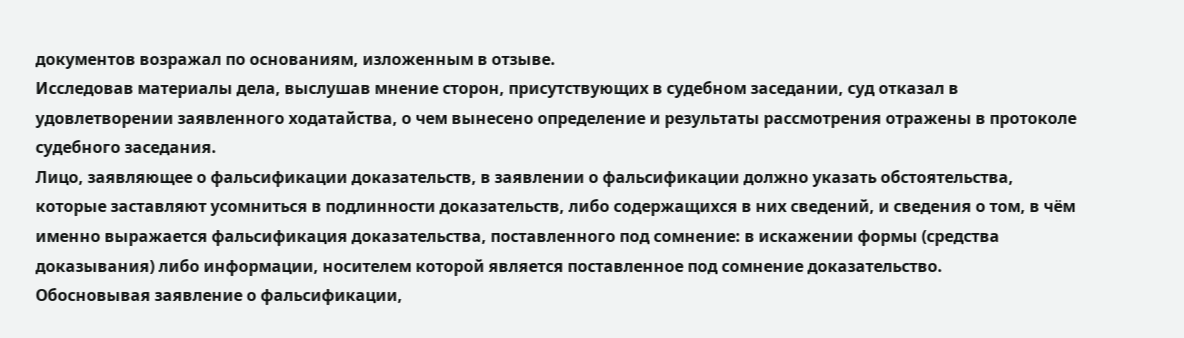документов возражал по основаниям, изложенным в отзыве.
Исследовав материалы дела, выслушав мнение сторон, присутствующих в судебном заседании, суд отказал в удовлетворении заявленного ходатайства, о чем вынесено определение и результаты рассмотрения отражены в протоколе судебного заседания.
Лицо, заявляющее о фальсификации доказательств, в заявлении о фальсификации должно указать обстоятельства, которые заставляют усомниться в подлинности доказательств, либо содержащихся в них сведений, и сведения о том, в чём именно выражается фальсификация доказательства, поставленного под сомнение: в искажении формы (средства доказывания) либо информации, носителем которой является поставленное под сомнение доказательство.
Обосновывая заявление о фальсификации,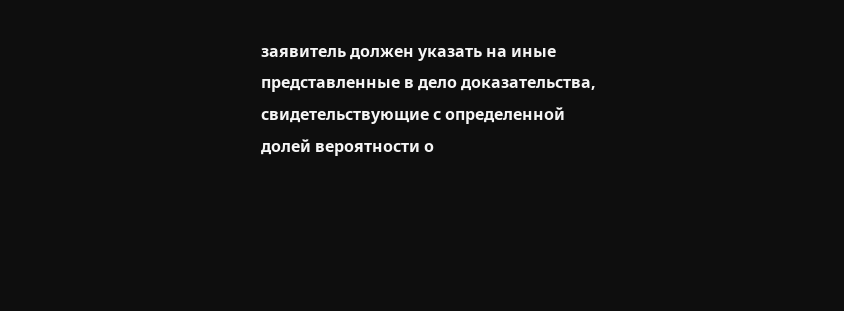заявитель должен указать на иные представленные в дело доказательства, свидетельствующие с определенной долей вероятности о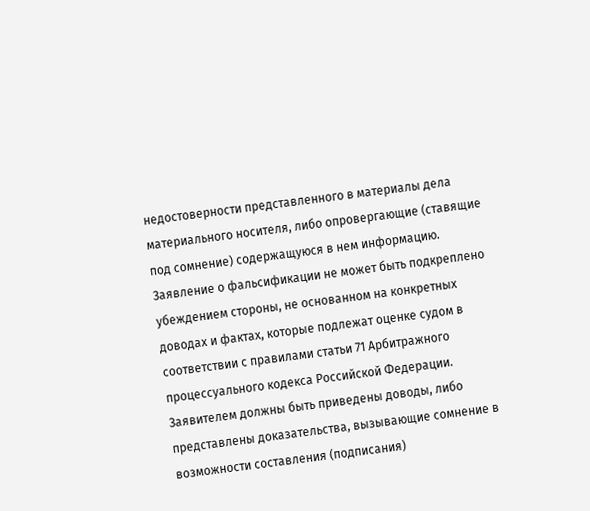недостоверности представленного в материалы дела материального носителя, либо опровергающие (ставящие под сомнение) содержащуюся в нем информацию. Заявление о фальсификации не может быть подкреплено убеждением стороны, не основанном на конкретных доводах и фактах, которые подлежат оценке судом в соответствии с правилами статьи 71 Арбитражного процессуального кодекса Российской Федерации.
Заявителем должны быть приведены доводы, либо представлены доказательства, вызывающие сомнение в возможности составления (подписания)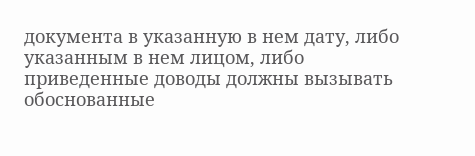документа в указанную в нем дату, либо указанным в нем лицом, либо приведенные доводы должны вызывать обоснованные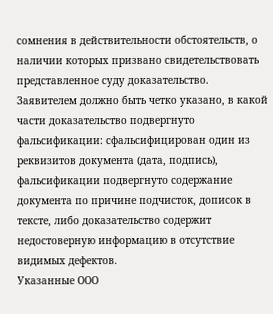сомнения в действительности обстоятельств, о наличии которых призвано свидетельствовать представленное суду доказательство.
Заявителем должно быть четко указано, в какой части доказательство подвергнуто фальсификации: сфальсифицирован один из реквизитов документа (дата, подпись), фальсификации подвергнуто содержание документа по причине подчисток, дописок в тексте, либо доказательство содержит недостоверную информацию в отсутствие видимых дефектов.
Указанные ООО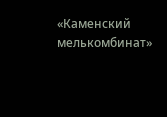«Каменский мелькомбинат»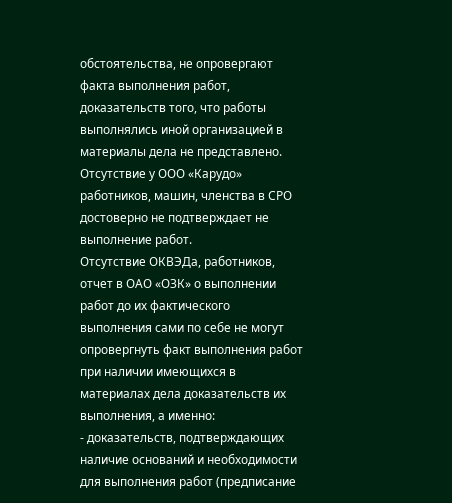обстоятельства, не опровергают факта выполнения работ, доказательств того, что работы выполнялись иной организацией в материалы дела не представлено.
Отсутствие у ООО «Карудо» работников, машин, членства в СРО достоверно не подтверждает не выполнение работ.
Отсутствие ОКВЭДа, работников, отчет в ОАО «ОЗК» о выполнении работ до их фактического выполнения сами по себе не могут опровергнуть факт выполнения работ при наличии имеющихся в материалах дела доказательств их выполнения, а именно:
- доказательств, подтверждающих наличие оснований и необходимости для выполнения работ (предписание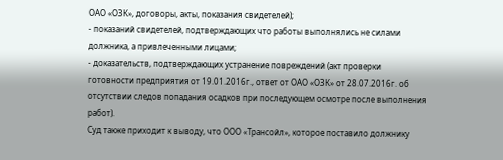ОАО «ОЗК», договоры, акты, показания свидетелей);
- показаний свидетелей, подтверждающих что работы выполнялись не силами должника, а привлеченными лицами;
- доказательств, подтверждающих устранение повреждений (акт проверки готовности предприятия от 19.01.2016г., ответ от ОАО «ОЗК» от 28.07.2016г. об отсутствии следов попадания осадков при последующем осмотре после выполнения работ).
Суд также приходит к выводу, что ООО «Трансойл», которое поставило должнику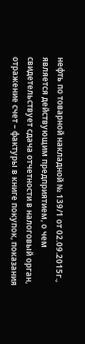нефть по товарной накладной № 139/1 от 02.09.2015г., является действующим предприятием, о чем свидетельствует сдача отчетности в налоговый орган, отражение счет – фактуры в книге покупок, показания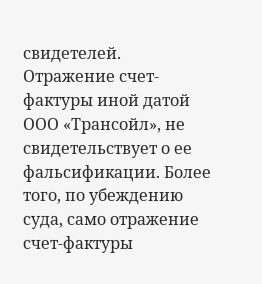свидетелей.
Отражение счет-фактуры иной датой ООО «Трансойл», не свидетельствует о ее фальсификации. Более того, по убеждению суда, само отражение счет-фактуры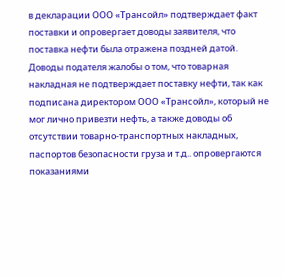в декларации ООО «Трансойл» подтверждает факт поставки и опровергает доводы заявителя, что поставка нефти была отражена поздней датой.
Доводы подателя жалобы о том, что товарная накладная не подтверждает поставку нефти, так как подписана директором ООО «Трансойл», который не мог лично привезти нефть, а также доводы об отсутствии товарно-транспортных накладных, паспортов безопасности груза и т.д.. опровергаются показаниями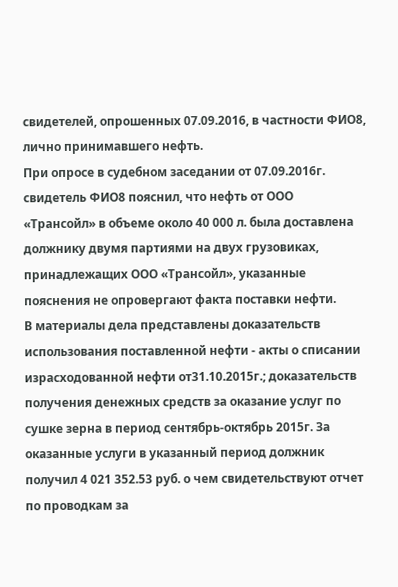свидетелей, опрошенных 07.09.2016, в частности ФИО8, лично принимавшего нефть.
При опросе в судебном заседании от 07.09.2016г. свидетель ФИО8 пояснил, что нефть от ООО «Трансойл» в объеме около 40 000 л. была доставлена должнику двумя партиями на двух грузовиках, принадлежащих ООО «Трансойл», указанные пояснения не опровергают факта поставки нефти.
В материалы дела представлены доказательств использования поставленной нефти - акты о списании израсходованной нефти от31.10.2015г.; доказательств получения денежных средств за оказание услуг по сушке зерна в период сентябрь-октябрь 2015г. За оказанные услуги в указанный период должник получил 4 021 352.53 руб. о чем свидетельствуют отчет по проводкам за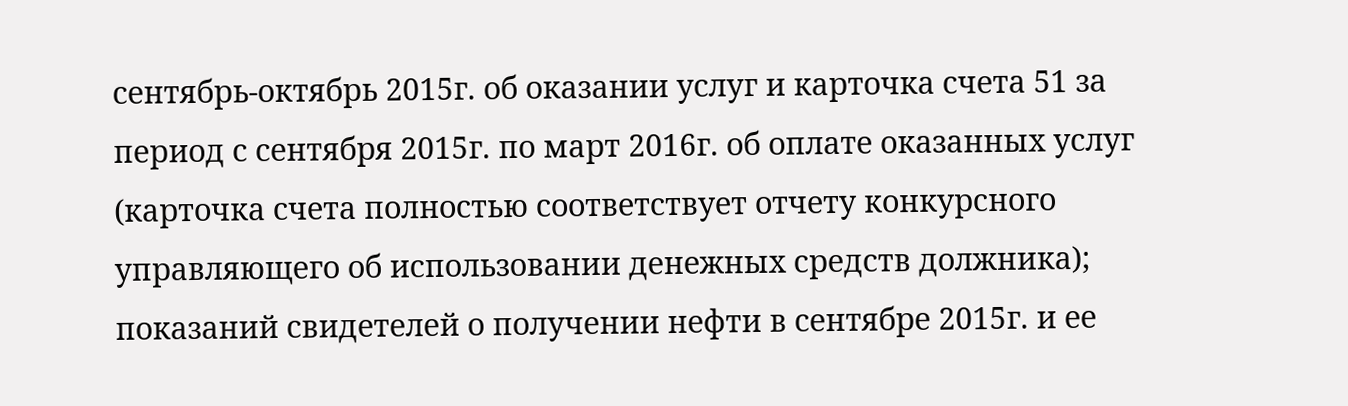сентябрь-октябрь 2015г. об оказании услуг и карточка счета 51 за период с сентября 2015г. по март 2016г. об оплате оказанных услуг (карточка счета полностью соответствует отчету конкурсного управляющего об использовании денежных средств должника); показаний свидетелей о получении нефти в сентябре 2015г. и ее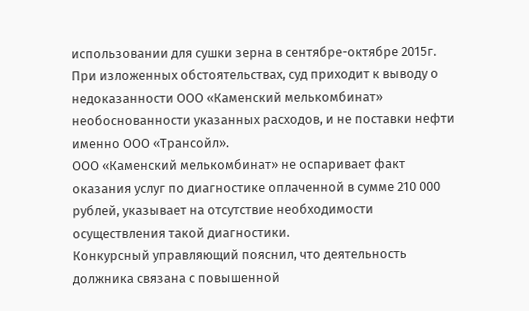использовании для сушки зерна в сентябре-октябре 2015г.
При изложенных обстоятельствах, суд приходит к выводу о недоказанности ООО «Каменский мелькомбинат» необоснованности указанных расходов, и не поставки нефти именно ООО «Трансойл».
ООО «Каменский мелькомбинат» не оспаривает факт оказания услуг по диагностике оплаченной в сумме 210 000 рублей, указывает на отсутствие необходимости осуществления такой диагностики.
Конкурсный управляющий пояснил, что деятельность должника связана с повышенной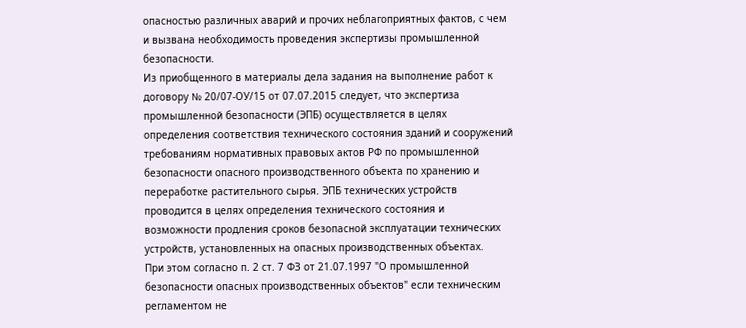опасностью различных аварий и прочих неблагоприятных фактов, с чем и вызвана необходимость проведения экспертизы промышленной безопасности.
Из приобщенного в материалы дела задания на выполнение работ к договору № 20/07-ОУ/15 от 07.07.2015 следует, что экспертиза промышленной безопасности (ЭПБ) осуществляется в целях определения соответствия технического состояния зданий и сооружений требованиям нормативных правовых актов РФ по промышленной безопасности опасного производственного объекта по хранению и переработке растительного сырья. ЭПБ технических устройств проводится в целях определения технического состояния и возможности продления сроков безопасной эксплуатации технических устройств, установленных на опасных производственных объектах.
При этом согласно п. 2 ст. 7 ФЗ от 21.07.1997 "О промышленной безопасности опасных производственных объектов" если техническим регламентом не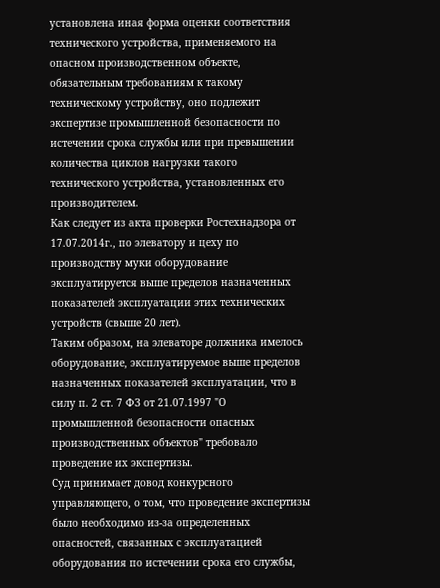установлена иная форма оценки соответствия технического устройства, применяемого на опасном производственном объекте, обязательным требованиям к такому техническому устройству, оно подлежит экспертизе промышленной безопасности по истечении срока службы или при превышении количества циклов нагрузки такого технического устройства, установленных его производителем.
Как следует из акта проверки Ростехнадзора от 17.07.2014г., по элеватору и цеху по производству муки оборудование эксплуатируется выше пределов назначенных показателей эксплуатации этих технических устройств (свыше 20 лет).
Таким образом, на элеваторе должника имелось оборудование, эксплуатируемое выше пределов назначенных показателей эксплуатации, что в силу п. 2 ст. 7 ФЗ от 21.07.1997 "О промышленной безопасности опасных производственных объектов" требовало проведение их экспертизы.
Суд принимает довод конкурсного управляющего, о том, что проведение экспертизы было необходимо из-за определенных опасностей, связанных с эксплуатацией оборудования по истечении срока его службы,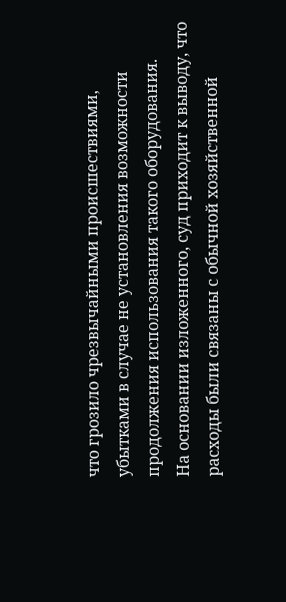что грозило чрезвычайными происшествиями, убытками в случае не установления возможности продолжения использования такого оборудования.
На основании изложенного, суд приходит к выводу, что расходы были связаны с обычной хозяйственной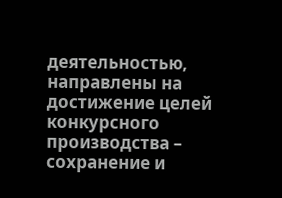деятельностью, направлены на достижение целей конкурсного производства – сохранение и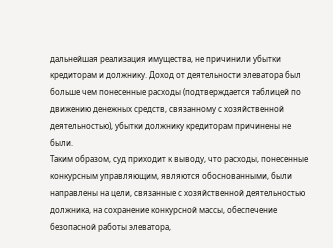дальнейшая реализация имущества, не причинили убытки кредиторам и должнику. Доход от деятельности элеватора был больше чем понесенные расходы (подтверждается таблицей по движению денежных средств, связанному с хозяйственной деятельностью), убытки должнику кредиторам причинены не были.
Таким образом, суд приходит к выводу, что расходы, понесенные конкурсным управляющим, являются обоснованными, были направлены на цели, связанные с хозяйственной деятельностью должника, на сохранение конкурсной массы, обеспечение безопасной работы элеватора,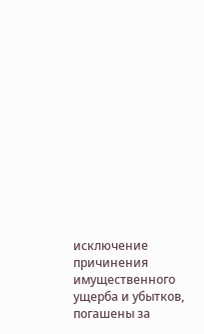исключение причинения имущественного ущерба и убытков, погашены за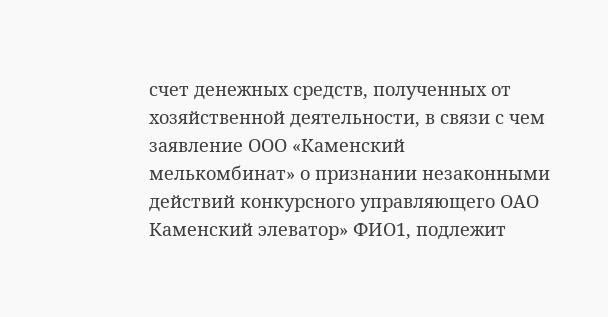счет денежных средств, полученных от хозяйственной деятельности, в связи с чем заявление ООО «Каменский мелькомбинат» о признании незаконными действий конкурсного управляющего ОАО Каменский элеватор» ФИО1, подлежит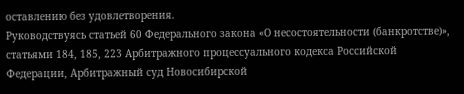оставлению без удовлетворения.
Руководствуясь статьей 60 Федерального закона «О несостоятельности (банкротстве)», статьями 184, 185, 223 Арбитражного процессуального кодекса Российской Федерации, Арбитражный суд Новосибирской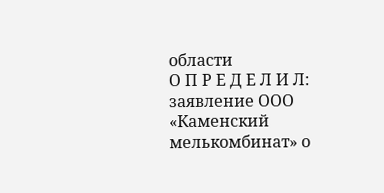области
О П Р Е Д Е Л И Л:
заявление ООО «Каменский мелькомбинат» о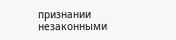признании незаконными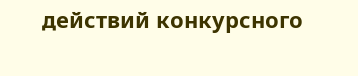действий конкурсного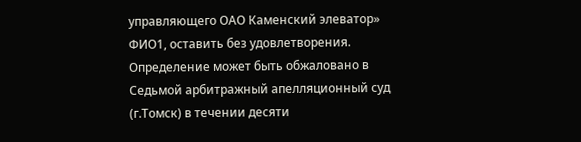управляющего ОАО Каменский элеватор» ФИО1, оставить без удовлетворения.
Определение может быть обжаловано в Седьмой арбитражный апелляционный суд (г.Томск) в течении десяти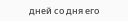дней со дня его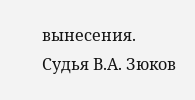вынесения.
Судья В.А. Зюков